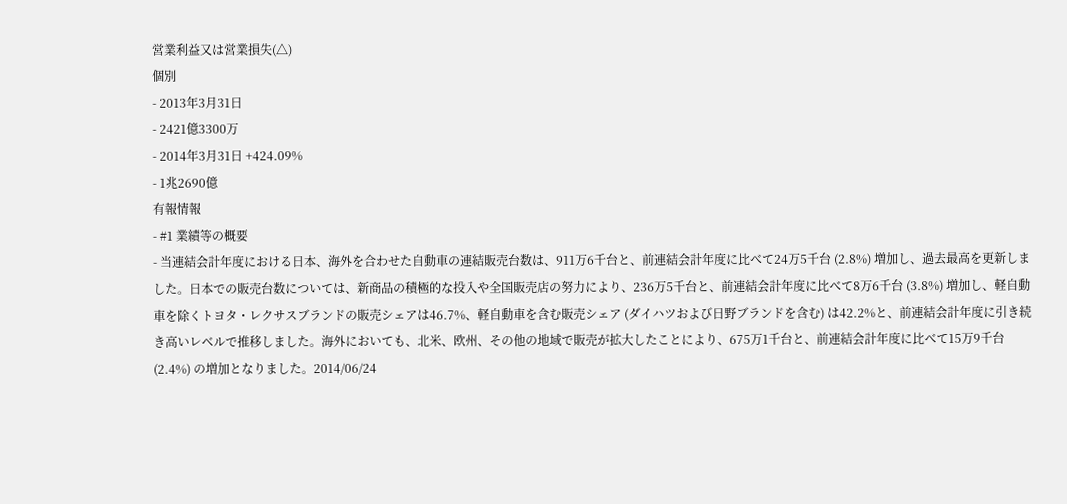営業利益又は営業損失(△)
個別
- 2013年3月31日
- 2421億3300万
- 2014年3月31日 +424.09%
- 1兆2690億
有報情報
- #1 業績等の概要
- 当連結会計年度における日本、海外を合わせた自動車の連結販売台数は、911万6千台と、前連結会計年度に比べて24万5千台 (2.8%) 増加し、過去最高を更新しました。日本での販売台数については、新商品の積極的な投入や全国販売店の努力により、236万5千台と、前連結会計年度に比べて8万6千台 (3.8%) 増加し、軽自動車を除くトヨタ・レクサスブランドの販売シェアは46.7%、軽自動車を含む販売シェア (ダイハツおよび日野ブランドを含む) は42.2%と、前連結会計年度に引き続き高いレベルで推移しました。海外においても、北米、欧州、その他の地域で販売が拡大したことにより、675万1千台と、前連結会計年度に比べて15万9千台 (2.4%) の増加となりました。2014/06/24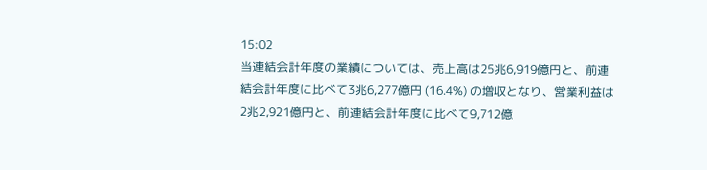15:02
当連結会計年度の業績については、売上高は25兆6,919億円と、前連結会計年度に比べて3兆6,277億円 (16.4%) の増収となり、営業利益は2兆2,921億円と、前連結会計年度に比べて9,712億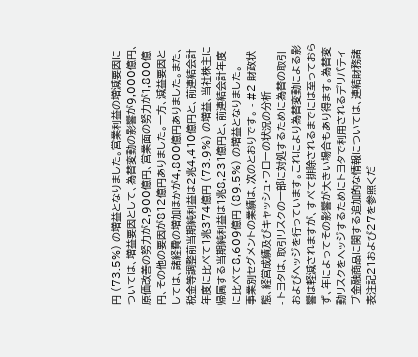円 (73.5%) の増益となりました。営業利益の増減要因については、増益要因として、為替変動の影響が9,000億円、原価改善の努力が2,900億円、営業面の努力が1,800億円、その他の要因が812億円ありました。一方、減益要因としては、諸経費の増加ほかが4,800億円ありました。また、税金等調整前当期純利益は2兆4,410億円と、前連結会計年度に比べて1兆374億円 (73.9%) の増益、当社株主に帰属する当期純利益は1兆8,231億円と、前連結会計年度に比べて8,609億円 (89.5%) の増益となりました。
事業別セグメントの業績は、次のとおりです。 - #2 財政状態、経営成績及びキャッシュ・フローの状況の分析
- トヨタは、取引リスクの一部に対処するために為替の取引およびヘッジを行っています。これにより為替変動による影響は軽減されますが、すべて排除されるまでには至っておらず、年によってその影響が大きい場合もあり得ます。為替変動リスクをヘッジするためにトヨタで利用されるデリバティブ金融商品に関する追加的な情報については、連結財務諸表注記21および27を参照くだ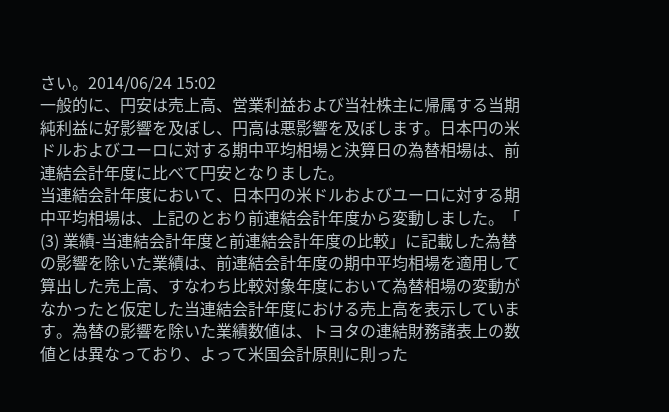さい。2014/06/24 15:02
一般的に、円安は売上高、営業利益および当社株主に帰属する当期純利益に好影響を及ぼし、円高は悪影響を及ぼします。日本円の米ドルおよびユーロに対する期中平均相場と決算日の為替相場は、前連結会計年度に比べて円安となりました。
当連結会計年度において、日本円の米ドルおよびユーロに対する期中平均相場は、上記のとおり前連結会計年度から変動しました。「 (3) 業績-当連結会計年度と前連結会計年度の比較」に記載した為替の影響を除いた業績は、前連結会計年度の期中平均相場を適用して算出した売上高、すなわち比較対象年度において為替相場の変動がなかったと仮定した当連結会計年度における売上高を表示しています。為替の影響を除いた業績数値は、トヨタの連結財務諸表上の数値とは異なっており、よって米国会計原則に則った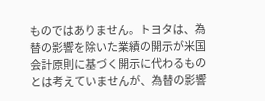ものではありません。トヨタは、為替の影響を除いた業績の開示が米国会計原則に基づく開示に代わるものとは考えていませんが、為替の影響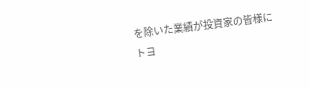を除いた業績が投資家の皆様にトヨ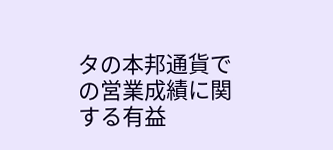タの本邦通貨での営業成績に関する有益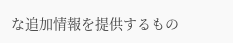な追加情報を提供するもの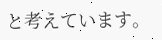と考えています。